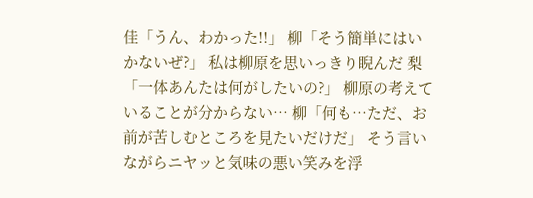佳「うん、わかった!!」 柳「そう簡単にはいかないぜ?」 私は柳原を思いっきり睨んだ 梨「一体あんたは何がしたいの?」 柳原の考えていることが分からない… 柳「何も…ただ、お前が苦しむところを見たいだけだ」 そう言いながらニヤッと気味の悪い笑みを浮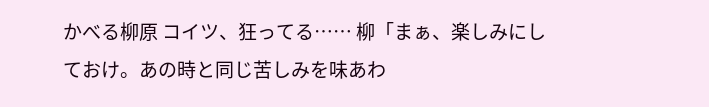かべる柳原 コイツ、狂ってる…… 柳「まぁ、楽しみにしておけ。あの時と同じ苦しみを味あわ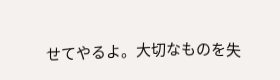せてやるよ。大切なものを失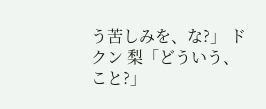う苦しみを、な?」 ドクン 梨「どういう、こと?」